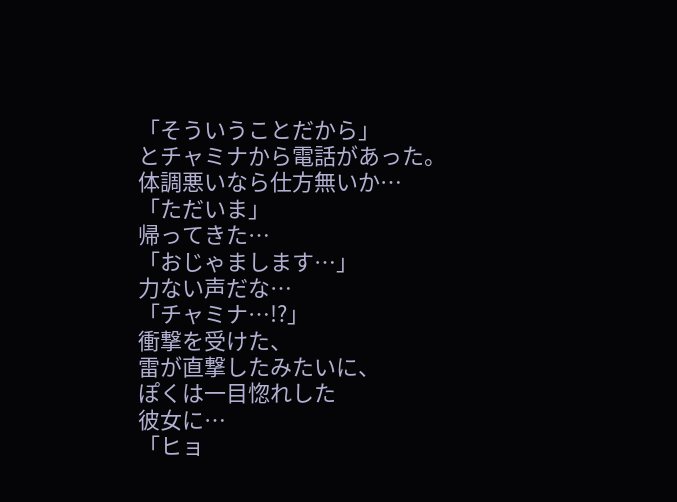「そういうことだから」
とチャミナから電話があった。
体調悪いなら仕方無いか…
「ただいま」
帰ってきた…
「おじゃまします…」
力ない声だな…
「チャミナ…!?」
衝撃を受けた、
雷が直撃したみたいに、
ぽくは一目惚れした
彼女に…
「ヒョ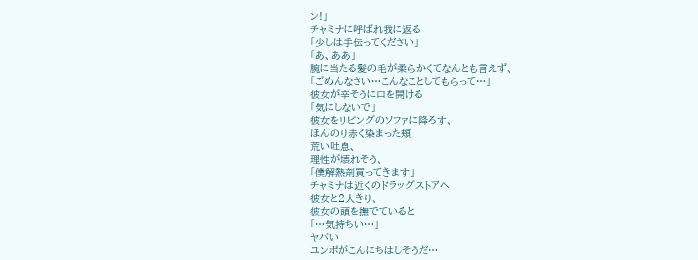ン!」
チャミナに呼ばれ我に返る
「少しは手伝ってください」
「あ、ああ」
腕に当たる髪の毛が柔らかくてなんとも言えず、
「ごめんなさい…こんなことしてもらって…」
彼女が辛そうに口を開ける
「気にしないで」
彼女をリビングのソファに降ろす、
ほんのり赤く染まった頬
荒い吐息、
理性が壊れそう、
「僕解熱剤買ってきます」
チャミナは近くのドラッグストアへ
彼女と2人きり、
彼女の頭を撫でていると
「…気持ちい…」
ヤバい
ユンポがこんにちはしそうだ…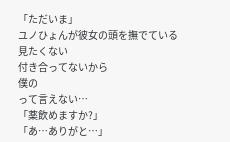「ただいま」
ユノひょんが彼女の頭を撫でている
見たくない
付き合ってないから
僕の
って言えない…
「薬飲めますか?」
「あ…ありがと…」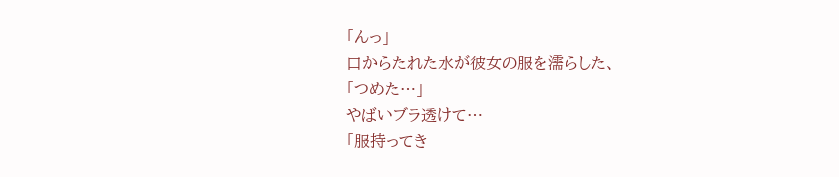「んっ」
口からたれた水が彼女の服を濡らした、
「つめた…」
やばいブラ透けて…
「服持ってき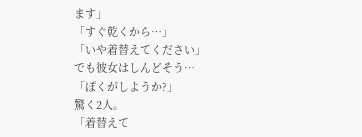ます」
「すぐ乾くから…」
「いや着替えてください」
でも彼女はしんどそう…
「ぽくがしようか?」
驚く2人。
「着替えて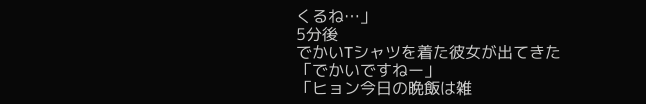くるね…」
5分後
でかいTシャツを着た彼女が出てきた
「でかいですねー」
「ヒョン今日の晩飯は雑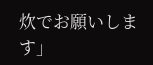炊でお願いします」